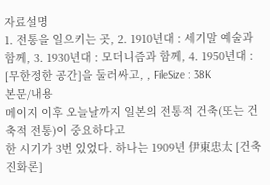자료설명
1. 전통을 일으키는 곳, 2. 1910년대 : 세기말 예술과 함께, 3. 1930년대 : 모더니즘과 함께, 4. 1950년대 : [무한정한 공간]을 둘러싸고, , FileSize : 38K
본문/내용
메이지 이후 오늘날까지 일본의 전통적 건축(또는 건축적 전통)이 중요하다고
한 시기가 3번 있었다. 하나는 1909년 伊東忠太 [건축진화론]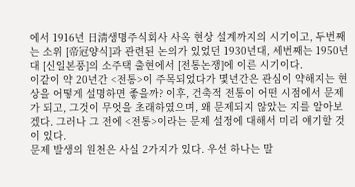에서 1916년 日淸생명주식회사 사옥 현상 설계까지의 시기이고, 두번째는 소위 [帝冠양식]과 관련된 논의가 있었던 1930년대, 세번째는 1950년대 [신일본풍]의 소주택 출현에서 [전통논쟁]에 이른 시기이다.
이같이 약 20년간 <전통>이 주목되었다가 몇년간은 관심이 약해지는 현상을 어떻게 설명하면 좋을까? 이후, 건축적 전통이 어떤 시점에서 문제가 되고, 그것이 무엇을 초래하였으며, 왜 문제되지 않았는 지를 알아보겠다. 그러나 그 전에 <전통>이라는 문제 설정에 대해서 미리 얘기할 것이 있다.
문제 발생의 원천은 사실 2가지가 있다. 우선 하나는 말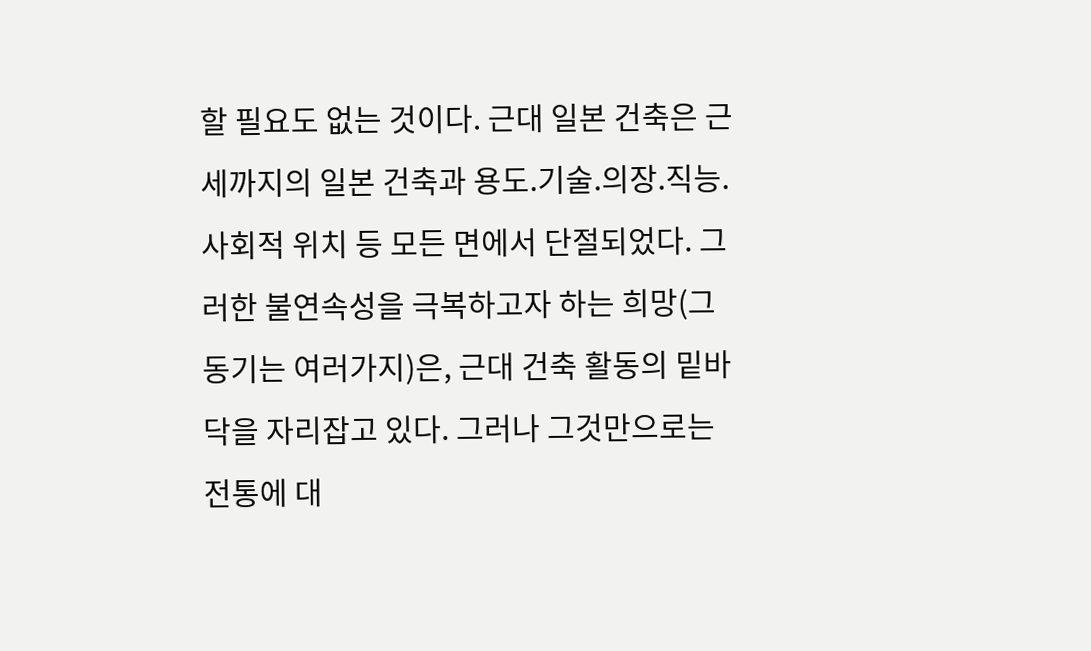할 필요도 없는 것이다. 근대 일본 건축은 근세까지의 일본 건축과 용도.기술.의장.직능.사회적 위치 등 모든 면에서 단절되었다. 그러한 불연속성을 극복하고자 하는 희망(그 동기는 여러가지)은, 근대 건축 활동의 밑바닥을 자리잡고 있다. 그러나 그것만으로는 전통에 대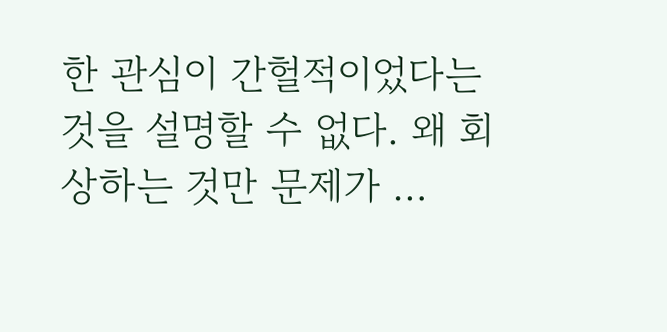한 관심이 간헐적이었다는 것을 설명할 수 없다. 왜 회상하는 것만 문제가 …